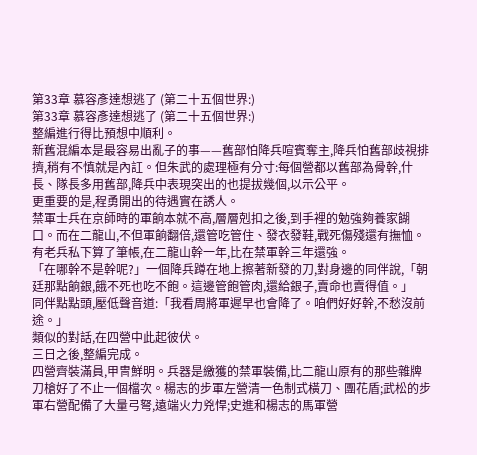第33章 慕容彥達想逃了 (第二十五個世界:)
第33章 慕容彥達想逃了 (第二十五個世界:)
整編進行得比預想中順利。
新舊混編本是最容易出亂子的事——舊部怕降兵喧賓奪主,降兵怕舊部歧視排擠,稍有不慎就是內訌。但朱武的處理極有分寸:每個營都以舊部為骨幹,什長、隊長多用舊部,降兵中表現突出的也提拔幾個,以示公平。
更重要的是,程勇開出的待遇實在誘人。
禁軍士兵在京師時的軍餉本就不高,層層剋扣之後,到手裡的勉強夠養家餬口。而在二龍山,不但軍餉翻倍,還管吃管住、發衣發鞋,戰死傷殘還有撫恤。有老兵私下算了筆帳,在二龍山幹一年,比在禁軍幹三年還強。
「在哪幹不是幹呢?」一個降兵蹲在地上擦著新發的刀,對身邊的同伴說,「朝廷那點餉銀,餓不死也吃不飽。這邊管飽管肉,還給銀子,賣命也賣得值。」
同伴點點頭,壓低聲音道:「我看周將軍遲早也會降了。咱們好好幹,不愁沒前途。」
類似的對話,在四營中此起彼伏。
三日之後,整編完成。
四營齊裝滿員,甲冑鮮明。兵器是繳獲的禁軍裝備,比二龍山原有的那些雜牌刀槍好了不止一個檔次。楊志的步軍左營清一色制式橫刀、團花盾;武松的步軍右營配備了大量弓弩,遠端火力兇悍;史進和楊志的馬軍營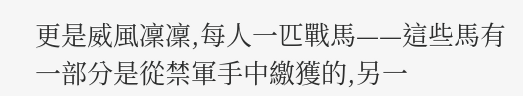更是威風凜凜,每人一匹戰馬——這些馬有一部分是從禁軍手中繳獲的,另一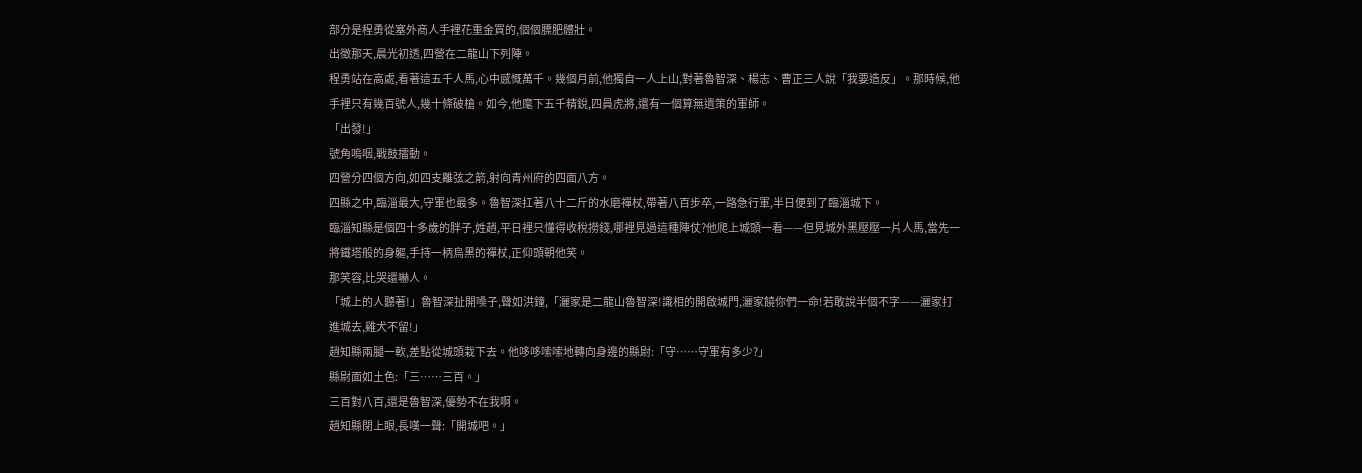部分是程勇從塞外商人手裡花重金買的,個個膘肥體壯。
出徵那天,晨光初透,四營在二龍山下列陣。
程勇站在高處,看著這五千人馬,心中感慨萬千。幾個月前,他獨自一人上山,對著魯智深、楊志、曹正三人說「我要造反」。那時候,他手裡只有幾百號人,幾十條破槍。如今,他麾下五千精銳,四員虎將,還有一個算無遺策的軍師。
「出發!」
號角嗚咽,戰鼓擂動。
四營分四個方向,如四支離弦之箭,射向青州府的四面八方。
四縣之中,臨淄最大,守軍也最多。魯智深扛著八十二斤的水磨禪杖,帶著八百步卒,一路急行軍,半日便到了臨淄城下。
臨淄知縣是個四十多歲的胖子,姓趙,平日裡只懂得收稅撈錢,哪裡見過這種陣仗?他爬上城頭一看——但見城外黑壓壓一片人馬,當先一將鐵塔般的身軀,手持一柄烏黑的禪杖,正仰頭朝他笑。
那笑容,比哭還嚇人。
「城上的人聽著!」魯智深扯開嗓子,聲如洪鐘,「灑家是二龍山魯智深!識相的開啟城門,灑家饒你們一命!若敢說半個不字——灑家打進城去,雞犬不留!」
趙知縣兩腿一軟,差點從城頭栽下去。他哆哆嗦嗦地轉向身邊的縣尉:「守……守軍有多少?」
縣尉面如土色:「三……三百。」
三百對八百,還是魯智深,優勢不在我啊。
趙知縣閉上眼,長嘆一聲:「開城吧。」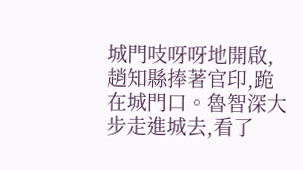城門吱呀呀地開啟,趙知縣捧著官印,跪在城門口。魯智深大步走進城去,看了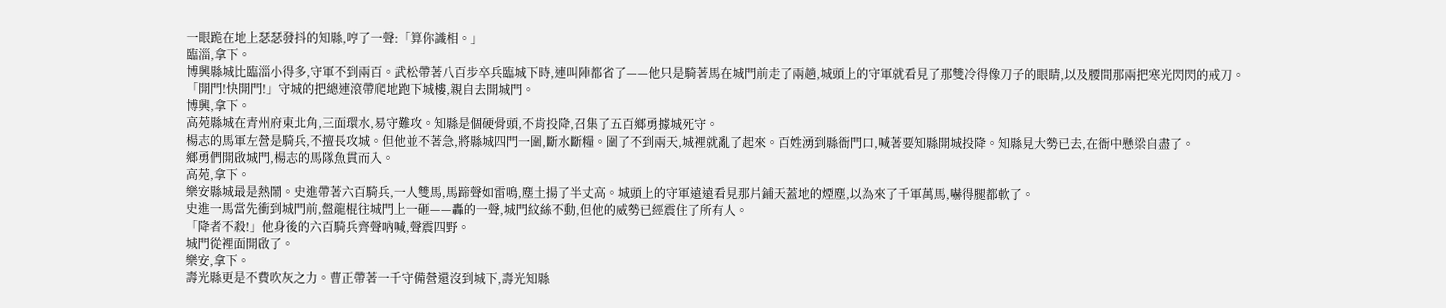一眼跪在地上瑟瑟發抖的知縣,哼了一聲:「算你識相。」
臨淄,拿下。
博興縣城比臨淄小得多,守軍不到兩百。武松帶著八百步卒兵臨城下時,連叫陣都省了——他只是騎著馬在城門前走了兩趟,城頭上的守軍就看見了那雙冷得像刀子的眼睛,以及腰間那兩把寒光閃閃的戒刀。
「開門!快開門!」守城的把總連滾帶爬地跑下城樓,親自去開城門。
博興,拿下。
高苑縣城在青州府東北角,三面環水,易守難攻。知縣是個硬骨頭,不肯投降,召集了五百鄉勇據城死守。
楊志的馬軍左營是騎兵,不擅長攻城。但他並不著急,將縣城四門一圍,斷水斷糧。圍了不到兩天,城裡就亂了起來。百姓湧到縣衙門口,喊著要知縣開城投降。知縣見大勢已去,在衙中懸梁自盡了。
鄉勇們開啟城門,楊志的馬隊魚貫而入。
高苑,拿下。
樂安縣城最是熱鬧。史進帶著六百騎兵,一人雙馬,馬蹄聲如雷鳴,塵土揚了半丈高。城頭上的守軍遠遠看見那片鋪天蓋地的煙塵,以為來了千軍萬馬,嚇得腿都軟了。
史進一馬當先衝到城門前,盤龍棍往城門上一砸——轟的一聲,城門紋絲不動,但他的威勢已經震住了所有人。
「降者不殺!」他身後的六百騎兵齊聲吶喊,聲震四野。
城門從裡面開啟了。
樂安,拿下。
壽光縣更是不費吹灰之力。曹正帶著一千守備營還沒到城下,壽光知縣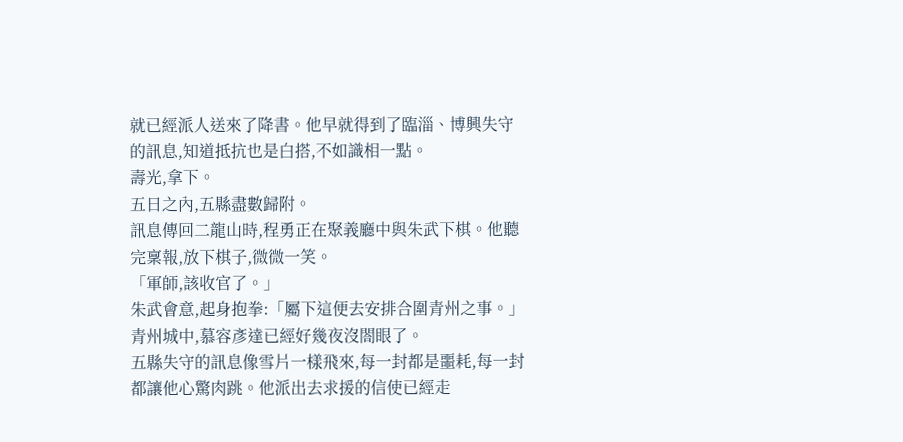就已經派人送來了降書。他早就得到了臨淄、博興失守的訊息,知道抵抗也是白搭,不如識相一點。
壽光,拿下。
五日之內,五縣盡數歸附。
訊息傳回二龍山時,程勇正在聚義廳中與朱武下棋。他聽完稟報,放下棋子,微微一笑。
「軍師,該收官了。」
朱武會意,起身抱拳:「屬下這便去安排合圍青州之事。」
青州城中,慕容彥達已經好幾夜沒閤眼了。
五縣失守的訊息像雪片一樣飛來,每一封都是噩耗,每一封都讓他心驚肉跳。他派出去求援的信使已經走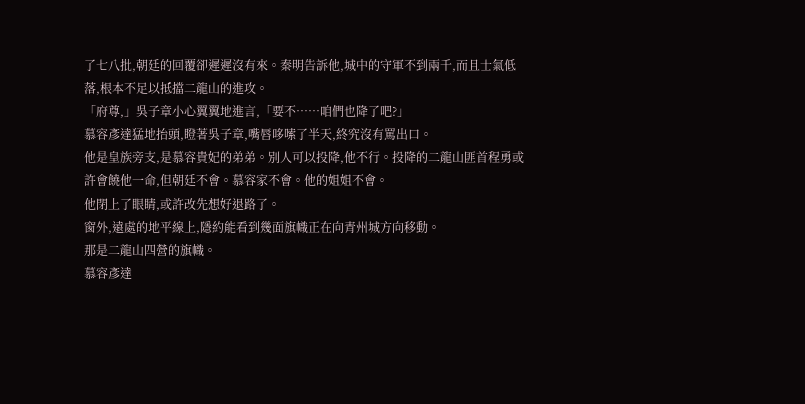了七八批,朝廷的回覆卻遲遲沒有來。秦明告訴他,城中的守軍不到兩千,而且士氣低落,根本不足以抵擋二龍山的進攻。
「府尊,」吳子章小心翼翼地進言,「要不……咱們也降了吧?」
慕容彥達猛地抬頭,瞪著吳子章,嘴唇哆嗦了半天,終究沒有罵出口。
他是皇族旁支,是慕容貴妃的弟弟。別人可以投降,他不行。投降的二龍山匪首程勇或許會饒他一命,但朝廷不會。慕容家不會。他的姐姐不會。
他閉上了眼睛,或許改先想好退路了。
窗外,遠處的地平線上,隱約能看到幾面旗幟正在向青州城方向移動。
那是二龍山四營的旗幟。
慕容彥達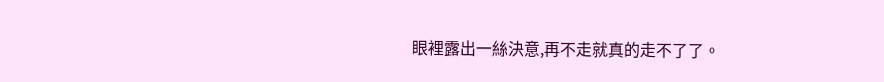眼裡露出一絲決意,再不走就真的走不了了。